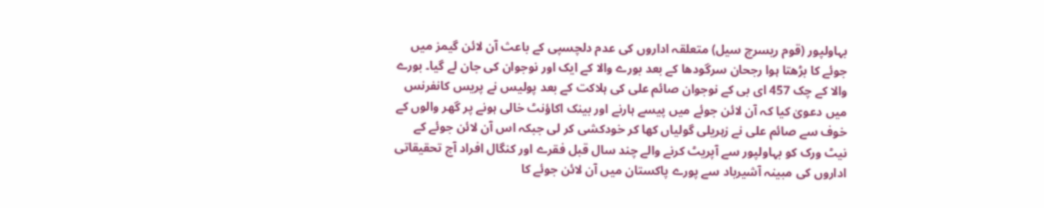بہاولپور (قوم ریسرچ سیل) متعلقہ اداروں کی عدم دلچسپی کے باعث آن لائن گیمز میں جوئے کا بڑھتا ہوا رجحان سرگودھا کے بعد بورے والا کے ایک اور نوجوان کی جان لے گیا۔ بورے والا کے چک 457 ای بی کے نوجوان صائم علی کی ہلاکت کے بعد پولیس نے پریس کانفرنس میں دعویٰ کیا کہ آن لائن جوئے میں پیسے ہارنے اور بینک اکاؤنٹ خالی ہونے پر گھر والوں کے خوف سے صائم علی نے زہریلی گولیاں کھا کر خودکشی کر لی جبکہ اس آن لائن جوئے کے نیٹ ورک کو بہاولپور سے آپریٹ کرنے والے چند سال قبل فقرے اور کنگال افراد آج تحقیقاتی اداروں کی مبینہ آشیرباد سے پورے پاکستان میں آن لائن جوئے کا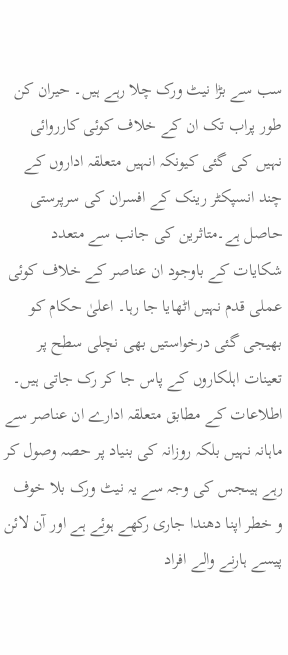سب سے بڑا نیٹ ورک چلا رہے ہیں۔ حیران کن طور پراب تک ان کے خلاف کوئی کارروائی نہیں کی گئی کیونکہ انہیں متعلقہ اداروں کے چند انسپکٹر رینک کے افسران کی سرپرستی حاصل ہے۔متاثرین کی جانب سے متعدد شکایات کے باوجود ان عناصر کے خلاف کوئی عملی قدم نہیں اٹھایا جا رہا۔ اعلیٰ حکام کو بھیجی گئی درخواستیں بھی نچلی سطح پر تعینات اہلکاروں کے پاس جا کر رک جاتی ہیں۔ اطلاعات کے مطابق متعلقہ ادارے ان عناصر سے ماہانہ نہیں بلکہ روزانہ کی بنیاد پر حصہ وصول کر رہے ہیںجس کی وجہ سے یہ نیٹ ورک بلا خوف و خطر اپنا دھندا جاری رکھے ہوئے ہے اور آن لائن پیسے ہارنے والے افراد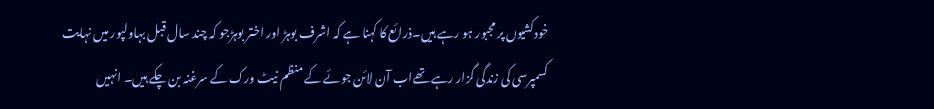خودکشیوں پر مجبور ہو رہے ہیں۔ذرائع کا کہنا ہے کہ اشرف بوہڑ اور اختر بوہڑجو کہ چند سال قبل بہاولپور میں نہایت کسمپرسی کی زندگی گزار رہے تھےاب آن لائن جوئے کے منظم نیٹ ورک کے سرغنہ بن چکے ہیں۔ انہیں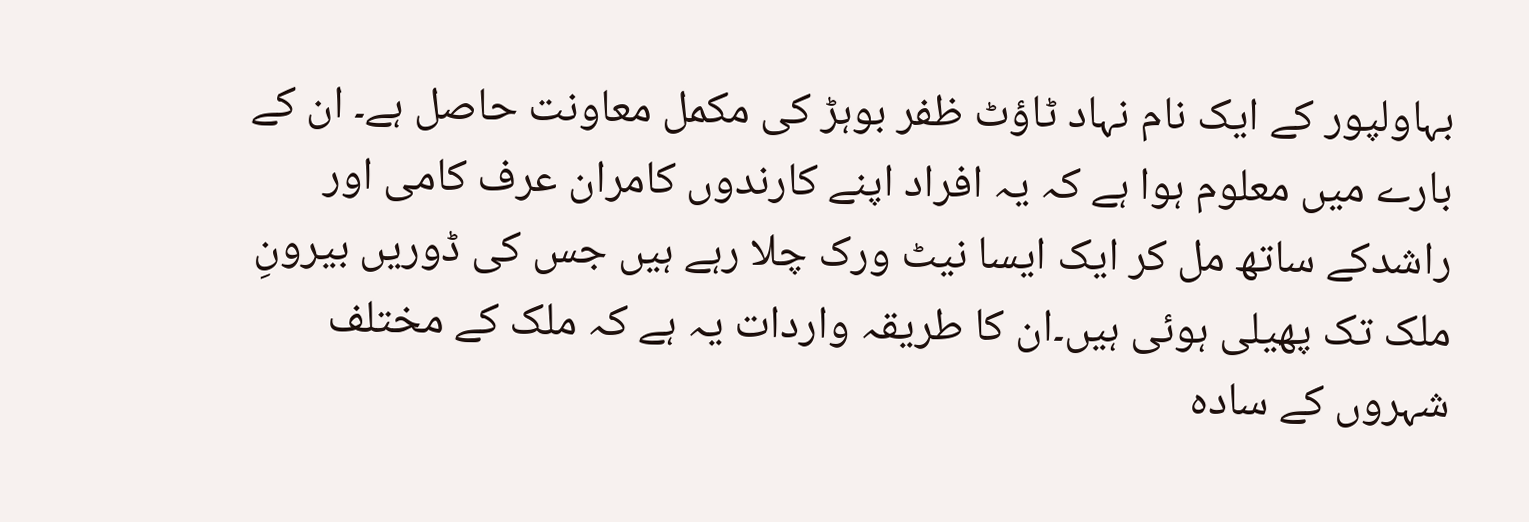بہاولپور کے ایک نام نہاد ٹاؤٹ ظفر بوہڑ کی مکمل معاونت حاصل ہے۔ ان کے بارے میں معلوم ہوا ہے کہ یہ افراد اپنے کارندوں کامران عرف کامی اور راشدکے ساتھ مل کر ایک ایسا نیٹ ورک چلا رہے ہیں جس کی ڈوریں بیرونِ ملک تک پھیلی ہوئی ہیں۔ان کا طریقہ واردات یہ ہے کہ ملک کے مختلف شہروں کے سادہ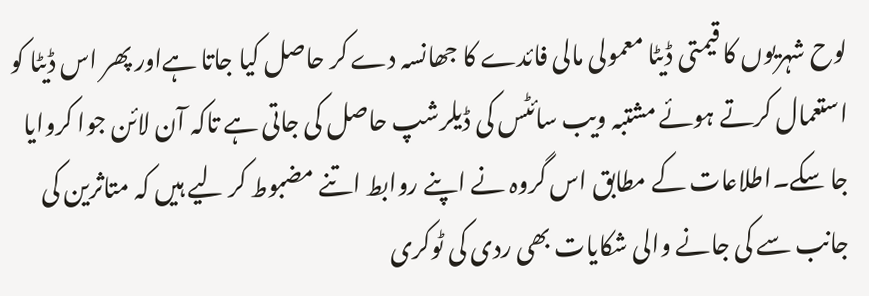لوح شہریوں کا قیمتی ڈیٹا معمولی مالی فائدے کا جھانسہ دے کر حاصل کیا جاتا ہےاور پھر اس ڈیٹا کو استعمال کرتے ہوئے مشتبہ ویب سائٹس کی ڈیلرشپ حاصل کی جاتی ہے تاکہ آن لائن جوا کروایا جا سکے۔اطلاعات کے مطابق اس گروہ نے اپنے روابط اتنے مضبوط کر لیے ہیں کہ متاثرین کی جانب سے کی جانے والی شکایات بھی ردی کی ٹوکری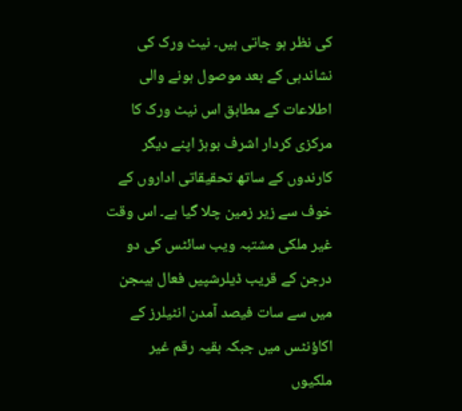کی نظر ہو جاتی ہیں۔ نیٹ ورک کی نشاندہی کے بعد موصول ہونے والی اطلاعات کے مطابق اس نیٹ ورک کا مرکزی کردار اشرف بوہڑ اپنے دیگر کارندوں کے ساتھ تحقیقاتی اداروں کے خوف سے زیر زمین چلا گیا ہے۔ اس وقت غیر ملکی مشتبہ ویب سائٹس کی دو درجن کے قریب ڈیلرشپیں فعال ہیںجن میں سے سات فیصد آمدن انٹیلرز کے اکاؤنٹس میں جبکہ بقیہ رقم غیر ملکیوں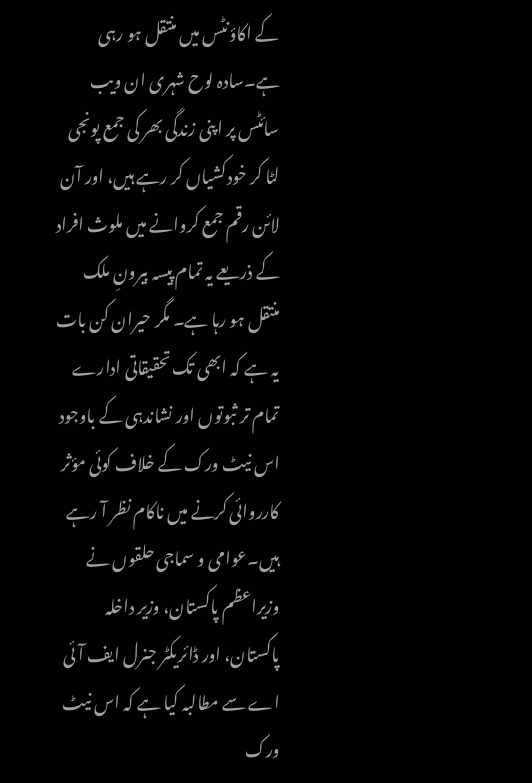کے اکاؤنٹس میں منتقل ہو رہی ہے۔سادہ لوح شہری ان ویب سائٹس پر اپنی زندگی بھر کی جمع پونجی لٹا کر خودکشیاں کر رہے ہیں، اور آن لائن رقم جمع کروانے میں ملوث افراد کے ذریعے یہ تمام پیسہ بیرونِ ملک منتقل ہو رہا ہے۔ مگر حیران کن بات یہ ہے کہ ابھی تک تحقیقاتی ادارے تمام تر ثبوتوں اور نشاندہی کے باوجود اس نیٹ ورک کے خلاف کوئی مؤثر کارروائی کرنے میں ناکام نظر آ رہے ہیں۔عوامی و سماجی حلقوں نے وزیراعظم پاکستان، وزیر داخلہ پاکستان، اور ڈائریکٹر جنرل ایف آئی اے سے مطالبہ کیا ہے کہ اس نیٹ ورک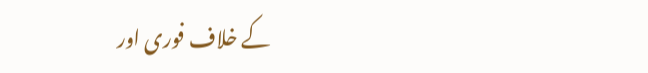کے خلاف فوری اور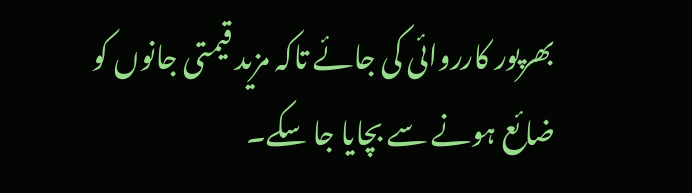بھرپور کارروائی کی جائے تاکہ مزید قیمتی جانوں کو ضائع ہونے سے بچایا جا سکے۔